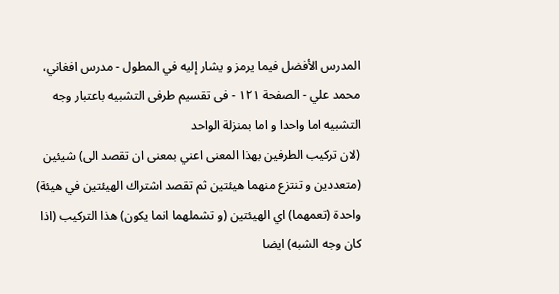المدرس الأفضل فيما يرمز و يشار إليه في المطول - مدرس افغاني، محمد علي - الصفحة ١٢١ - فى تقسيم طرفى التشبيه باعتبار وجه التشبيه اما واحدا و اما بمنزلة الواحد
(لان تركيب الطرفين بهذا المعنى اعني بمعنى ان تقصد الى) شيئين (متعددين و تنتزع منهما هيئتين ثم تقصد اشتراك الهيئتين في هيئة) واحدة (تعمهما) اي الهيئتين (و تشملهما انما يكون) هذا التركيب (اذا كان وجه الشبه) ايضا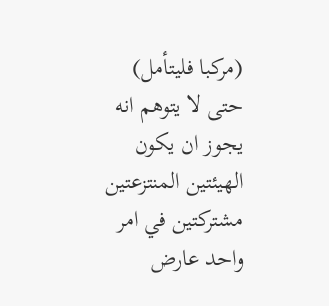(مركبا فليتأمل) حتى لا يتوهم انه يجوز ان يكون الهيئتين المنتزعتين مشتركتين في امر واحد عارض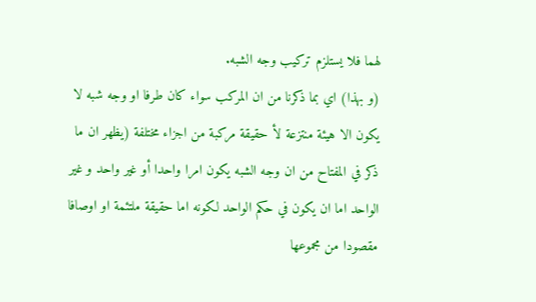لهما فلا يستلزم تركيب وجه الشبه.
(و بهذا) اي بما ذكرنا من ان المركب سواء كان طرفا او وجه شبه لا يكون الا هيئة منتزعة لأ حقيقة مركبة من اجزاء مختلفة (يظهر ان ما ذكر في المفتاح من ان وجه الشبه يكون امرا واحدا أو غير واحد و غير الواحد اما ان يكون في حكم الواحد لكونه اما حقيقة ملتئمة او اوصافا مقصودا من مجموعها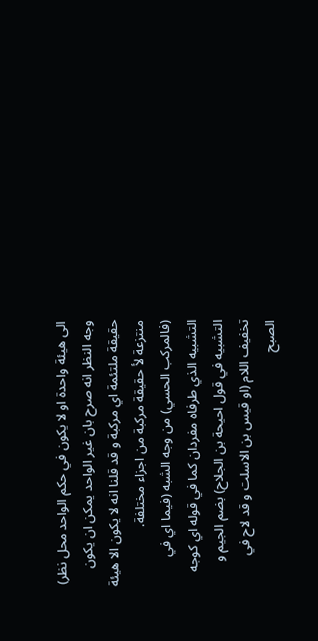الى هيئة واحدة او لا يكون في حكم الواحد محل نظر) وجه النظر انه صرح بان غير الواحد يمكن ان يكون حقيقة ملتئمة اي مركبة و قد قلنا انه لا يكون الا هيئة منتزعة لأ حقيقة مركبة من اجزاء مختلفة.
(فالمركب الحسي) من وجه الشبه (فيما اي في التشبيه الذي طرفاه مفردان كما في قوله اي كوجه التشبيه في قول احيحة بن الجلاح) بضم الجيم و تخفيف اللام (او قيس بن الاسلت و قد لاح في الصبح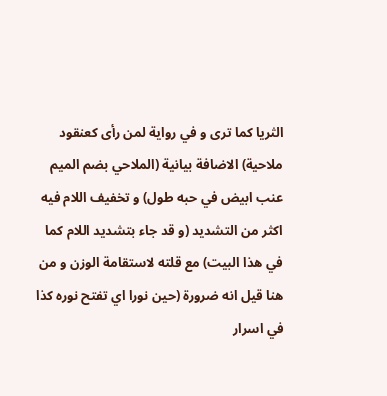الثريا كما ترى و في رواية لمن رأى كعنقود ملاحية) الاضافة بيانية (الملاحي بضم الميم عنب ابيض في حبه طول) و تخفيف اللام فيه اكثر من التشديد (و قد جاء بتشديد اللام كما في هذا البيت) مع قلته لاستقامة الوزن و من هنا قيل انه ضرورة (حين نورا اي تفتح نوره كذا في اسرار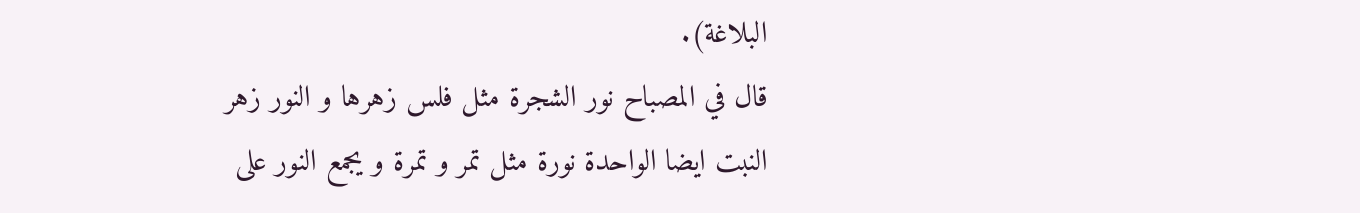البلاغة).
قال في المصباح نور الشجرة مثل فلس زهرها و النور زهر النبت ايضا الواحدة نورة مثل تمر و تمرة و يجمع النور على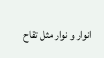انوار و نوار مثل تقاح